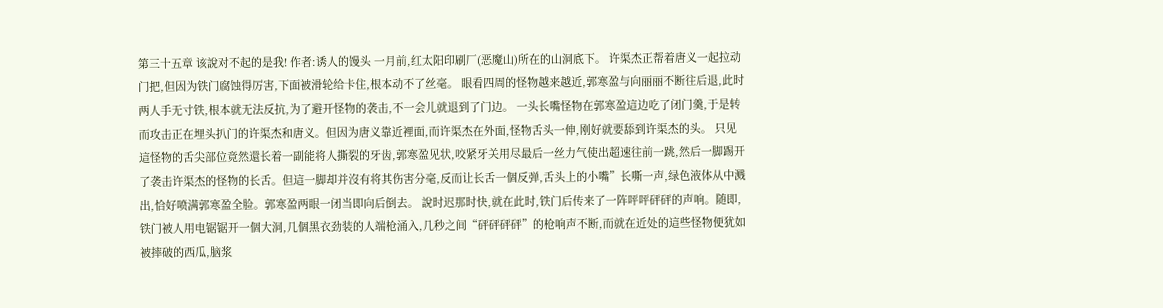第三十五章 该說对不起的是我! 作者:诱人的馒头 一月前,红太阳印刷厂(恶魔山)所在的山洞底下。 许渠杰正帮着唐义一起拉动门把,但因为铁门腐蚀得厉害,下面被滑轮给卡住,根本动不了丝毫。 眼看四周的怪物越来越近,郭寒盈与向丽丽不断往后退,此时两人手无寸铁,根本就无法反抗,为了避开怪物的袭击,不一会儿就退到了门边。 一头长嘴怪物在郭寒盈這边吃了闭门羹,于是转而攻击正在埋头扒门的许渠杰和唐义。但因为唐义靠近裡面,而许渠杰在外面,怪物舌头一伸,刚好就要舔到许渠杰的头。 只见這怪物的舌尖部位竟然還长着一副能将人撕裂的牙齿,郭寒盈见状,咬紧牙关用尽最后一丝力气使出超速往前一跳,然后一脚踢开了袭击许渠杰的怪物的长舌。但這一脚却并沒有将其伤害分毫,反而让长舌一個反弹,舌头上的小嘴”长嘶一声,绿色液体从中溅出,恰好喷满郭寒盈全脸。郭寒盈两眼一闭当即向后倒去。 說时迟那时快,就在此时,铁门后传来了一阵呯呯砰砰的声响。随即,铁门被人用电锯锯开一個大洞,几個黑衣劲装的人端枪涌入,几秒之间“砰砰砰砰”的枪响声不断,而就在近处的這些怪物便犹如被摔破的西瓜,脑浆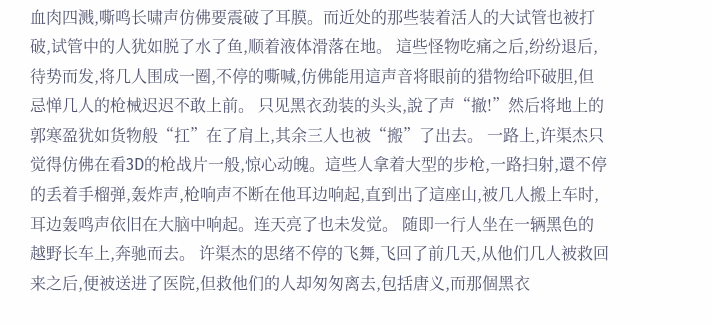血肉四溅,嘶鸣长啸声仿佛要震破了耳膜。而近处的那些装着活人的大试管也被打破,试管中的人犹如脱了水了鱼,顺着液体滑落在地。 這些怪物吃痛之后,纷纷退后,待势而发,将几人围成一圈,不停的嘶喊,仿佛能用這声音将眼前的猎物给吓破胆,但忌惮几人的枪械迟迟不敢上前。 只见黑衣劲装的头头,說了声“撤!”然后将地上的郭寒盈犹如货物般“扛”在了肩上,其余三人也被“搬”了出去。 一路上,许渠杰只觉得仿佛在看3D的枪战片一般,惊心动魄。這些人拿着大型的步枪,一路扫射,還不停的丢着手榴弹,轰炸声,枪响声不断在他耳边响起,直到出了這座山,被几人搬上车时,耳边轰鸣声依旧在大脑中响起。连天亮了也未发觉。 随即一行人坐在一辆黑色的越野长车上,奔驰而去。 许渠杰的思绪不停的飞舞,飞回了前几天,从他们几人被救回来之后,便被送进了医院,但救他们的人却匆匆离去,包括唐义,而那個黑衣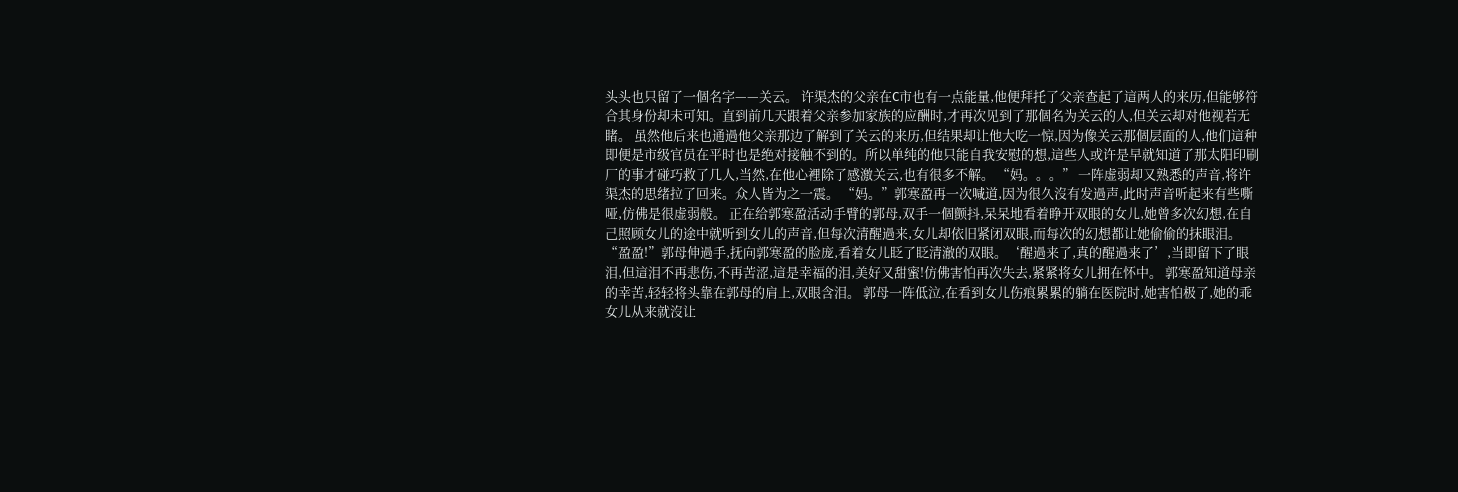头头也只留了一個名字——关云。 许渠杰的父亲在C市也有一点能量,他便拜托了父亲查起了這两人的来历,但能够符合其身份却未可知。直到前几天跟着父亲参加家族的应酬时,才再次见到了那個名为关云的人,但关云却对他视若无睹。 虽然他后来也通過他父亲那边了解到了关云的来历,但结果却让他大吃一惊,因为像关云那個层面的人,他们這种即便是市级官员在平时也是绝对接触不到的。所以单纯的他只能自我安慰的想,這些人或许是早就知道了那太阳印刷厂的事才碰巧救了几人,当然,在他心裡除了感激关云,也有很多不解。 “妈。。。” 一阵虚弱却又熟悉的声音,将许渠杰的思绪拉了回来。众人皆为之一震。 “妈。”郭寒盈再一次喊道,因为很久沒有发過声,此时声音听起来有些嘶哑,仿佛是很虚弱般。 正在给郭寒盈活动手臂的郭母,双手一個颤抖,呆呆地看着睁开双眼的女儿,她曾多次幻想,在自己照顾女儿的途中就听到女儿的声音,但每次清醒過来,女儿却依旧紧闭双眼,而每次的幻想都让她偷偷的抹眼泪。 “盈盈!”郭母伸過手,抚向郭寒盈的脸庞,看着女儿眨了眨清澈的双眼。‘醒過来了,真的醒過来了’,当即留下了眼泪,但這泪不再悲伤,不再苦涩,這是幸福的泪,美好又甜蜜!仿佛害怕再次失去,紧紧将女儿拥在怀中。 郭寒盈知道母亲的幸苦,轻轻将头靠在郭母的肩上,双眼含泪。 郭母一阵低泣,在看到女儿伤痕累累的躺在医院时,她害怕极了,她的乖女儿从来就沒让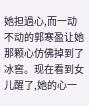她担過心,而一动不动的郭寒盈让她那颗心仿佛掉到了冰窖。现在看到女儿醒了,她的心一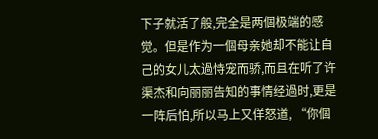下子就活了般,完全是两個极端的感觉。但是作为一個母亲她却不能让自己的女儿太過恃宠而骄,而且在听了许渠杰和向丽丽告知的事情经過时,更是一阵后怕,所以马上又佯怒道, “你個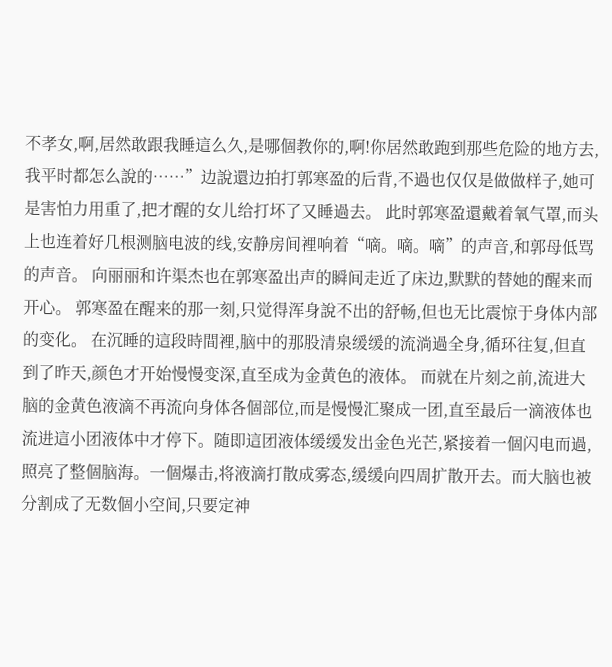不孝女,啊,居然敢跟我睡這么久,是哪個教你的,啊!你居然敢跑到那些危险的地方去,我平时都怎么說的……”边說還边拍打郭寒盈的后背,不過也仅仅是做做样子,她可是害怕力用重了,把才醒的女儿给打坏了又睡過去。 此时郭寒盈還戴着氧气罩,而头上也连着好几根测脑电波的线,安静房间裡响着“嘀。嘀。嘀”的声音,和郭母低骂的声音。 向丽丽和许渠杰也在郭寒盈出声的瞬间走近了床边,默默的替她的醒来而开心。 郭寒盈在醒来的那一刻,只觉得浑身說不出的舒畅,但也无比震惊于身体内部的变化。 在沉睡的這段時間裡,脑中的那股清泉缓缓的流淌過全身,循环往复,但直到了昨天,颜色才开始慢慢变深,直至成为金黄色的液体。 而就在片刻之前,流进大脑的金黄色液滴不再流向身体各個部位,而是慢慢汇聚成一团,直至最后一滴液体也流进這小团液体中才停下。随即這团液体缓缓发出金色光芒,紧接着一個闪电而過,照亮了整個脑海。一個爆击,将液滴打散成雾态,缓缓向四周扩散开去。而大脑也被分割成了无数個小空间,只要定神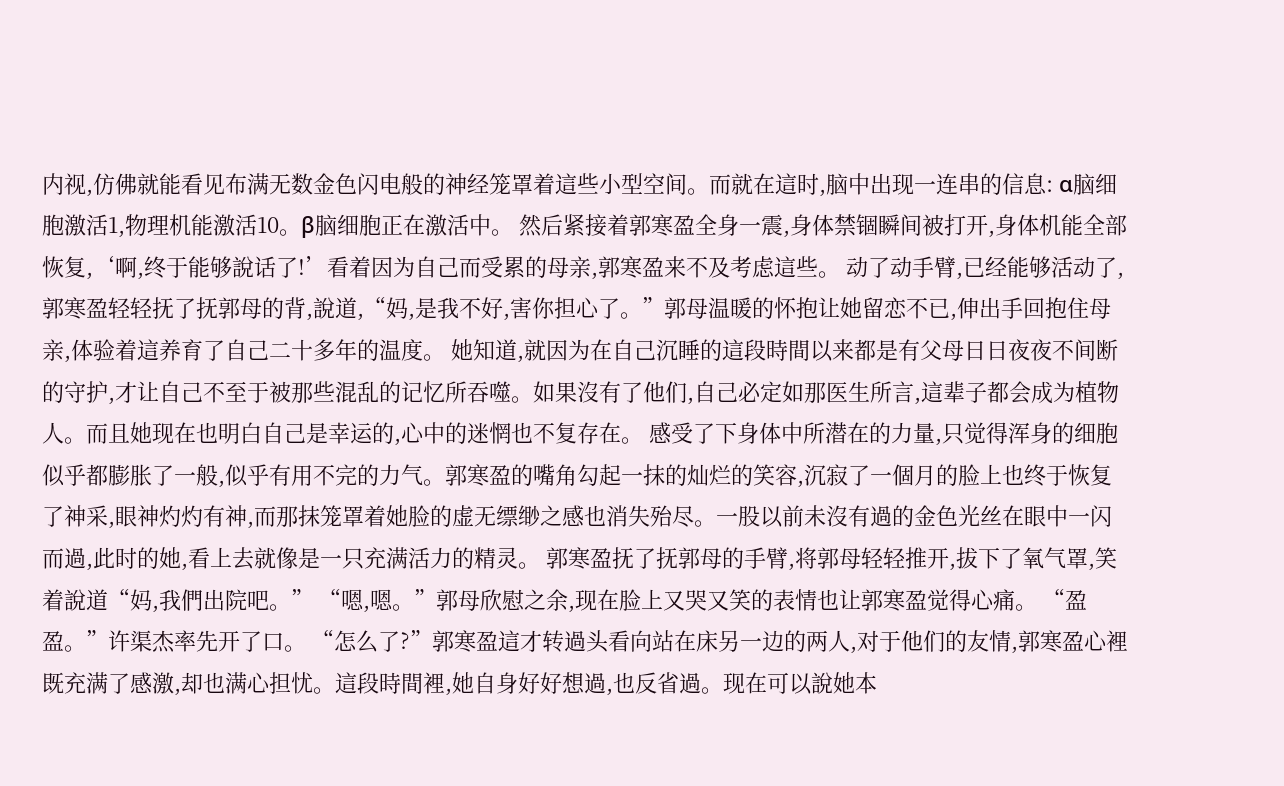内视,仿佛就能看见布满无数金色闪电般的神经笼罩着這些小型空间。而就在這时,脑中出现一连串的信息: α脑细胞激活1,物理机能激活10。β脑细胞正在激活中。 然后紧接着郭寒盈全身一震,身体禁锢瞬间被打开,身体机能全部恢复,‘啊,终于能够說话了!’看着因为自己而受累的母亲,郭寒盈来不及考虑這些。 动了动手臂,已经能够活动了,郭寒盈轻轻抚了抚郭母的背,說道,“妈,是我不好,害你担心了。”郭母温暖的怀抱让她留恋不已,伸出手回抱住母亲,体验着這养育了自己二十多年的温度。 她知道,就因为在自己沉睡的這段時間以来都是有父母日日夜夜不间断的守护,才让自己不至于被那些混乱的记忆所吞噬。如果沒有了他们,自己必定如那医生所言,這辈子都会成为植物人。而且她现在也明白自己是幸运的,心中的迷惘也不复存在。 感受了下身体中所潜在的力量,只觉得浑身的细胞似乎都膨胀了一般,似乎有用不完的力气。郭寒盈的嘴角勾起一抹的灿烂的笑容,沉寂了一個月的脸上也终于恢复了神采,眼神灼灼有神,而那抹笼罩着她脸的虚无缥缈之感也消失殆尽。一股以前未沒有過的金色光丝在眼中一闪而過,此时的她,看上去就像是一只充满活力的精灵。 郭寒盈抚了抚郭母的手臂,将郭母轻轻推开,拔下了氧气罩,笑着說道“妈,我們出院吧。” “嗯,嗯。”郭母欣慰之余,现在脸上又哭又笑的表情也让郭寒盈觉得心痛。 “盈盈。”许渠杰率先开了口。 “怎么了?”郭寒盈這才转過头看向站在床另一边的两人,对于他们的友情,郭寒盈心裡既充满了感激,却也满心担忧。這段時間裡,她自身好好想過,也反省過。现在可以說她本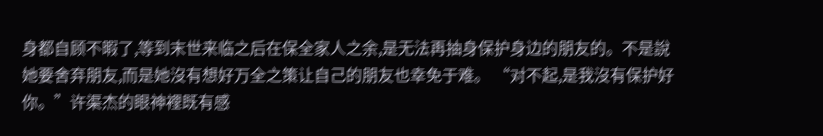身都自顾不暇了,等到末世来临之后在保全家人之余,是无法再抽身保护身边的朋友的。不是說她要舍弃朋友,而是她沒有想好万全之策让自己的朋友也幸免于难。 “对不起,是我沒有保护好你。”许渠杰的眼神裡既有感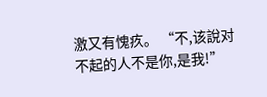激又有愧疚。 “不,该說对不起的人不是你,是我!”